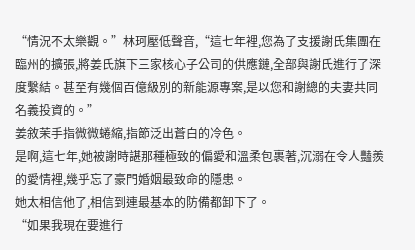“情況不太樂觀。”林珂壓低聲音,“這七年裡,您為了支援謝氏集團在臨州的擴張,將姜氏旗下三家核心子公司的供應鏈,全部與謝氏進行了深度繫結。甚至有幾個百億級別的新能源專案,是以您和謝總的夫妻共同名義投資的。”
姜敘茉手指微微蜷縮,指節泛出蒼白的冷色。
是啊,這七年,她被謝時諶那種極致的偏愛和溫柔包裹著,沉溺在令人豔羨的愛情裡,幾乎忘了豪門婚姻最致命的隱患。
她太相信他了,相信到連最基本的防備都卸下了。
“如果我現在要進行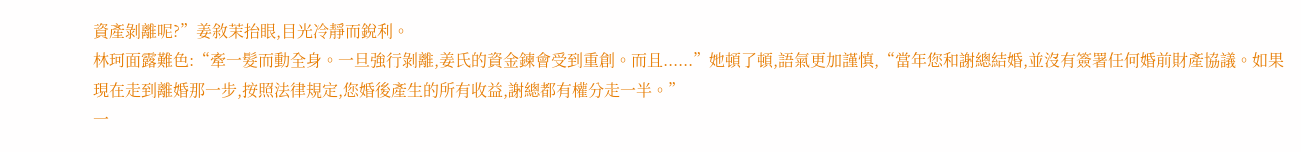資產剝離呢?”姜敘茉抬眼,目光冷靜而銳利。
林珂面露難色:“牽一髮而動全身。一旦強行剝離,姜氏的資金鍊會受到重創。而且......”她頓了頓,語氣更加謹慎,“當年您和謝總結婚,並沒有簽署任何婚前財產協議。如果現在走到離婚那一步,按照法律規定,您婚後產生的所有收益,謝總都有權分走一半。”
一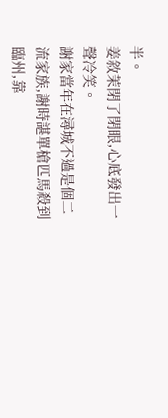半。
姜敘茉閉了閉眼,心底發出一聲冷笑。
謝家當年在潯城不過是個二流家族,謝時諶單槍匹馬殺到臨州,靠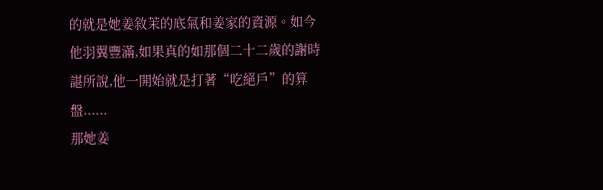的就是她姜敘茉的底氣和姜家的資源。如今他羽翼豐滿,如果真的如那個二十二歲的謝時諶所說,他一開始就是打著“吃絕戶”的算盤......
那她姜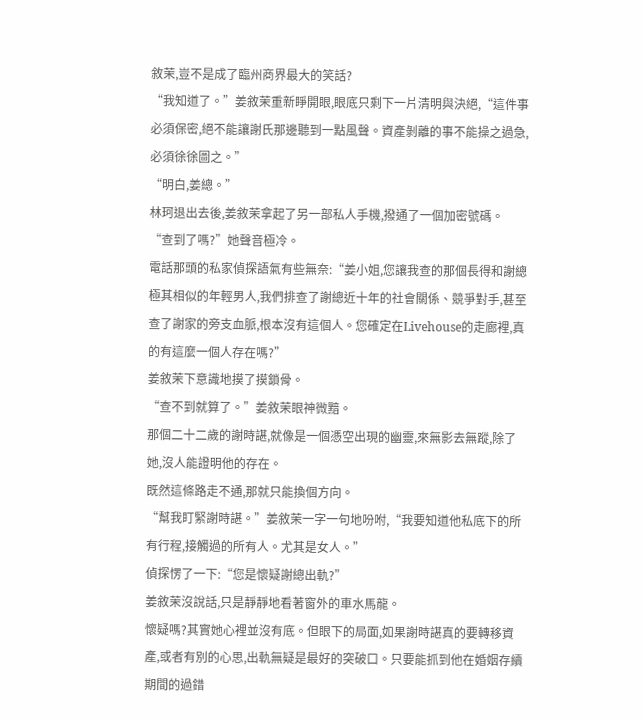敘茉,豈不是成了臨州商界最大的笑話?
“我知道了。”姜敘茉重新睜開眼,眼底只剩下一片清明與決絕,“這件事必須保密,絕不能讓謝氏那邊聽到一點風聲。資產剝離的事不能操之過急,必須徐徐圖之。”
“明白,姜總。”
林珂退出去後,姜敘茉拿起了另一部私人手機,撥通了一個加密號碼。
“查到了嗎?”她聲音極冷。
電話那頭的私家偵探語氣有些無奈:“姜小姐,您讓我查的那個長得和謝總極其相似的年輕男人,我們排查了謝總近十年的社會關係、競爭對手,甚至查了謝家的旁支血脈,根本沒有這個人。您確定在Livehouse的走廊裡,真的有這麼一個人存在嗎?”
姜敘茉下意識地摸了摸鎖骨。
“查不到就算了。”姜敘茉眼神微黯。
那個二十二歲的謝時諶,就像是一個憑空出現的幽靈,來無影去無蹤,除了她,沒人能證明他的存在。
既然這條路走不通,那就只能換個方向。
“幫我盯緊謝時諶。”姜敘茉一字一句地吩咐,“我要知道他私底下的所有行程,接觸過的所有人。尤其是女人。”
偵探愣了一下:“您是懷疑謝總出軌?”
姜敘茉沒說話,只是靜靜地看著窗外的車水馬龍。
懷疑嗎?其實她心裡並沒有底。但眼下的局面,如果謝時諶真的要轉移資產,或者有別的心思,出軌無疑是最好的突破口。只要能抓到他在婚姻存續期間的過錯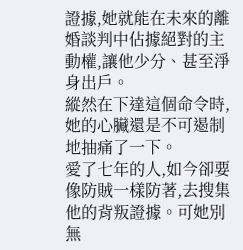證據,她就能在未來的離婚談判中佔據絕對的主動權,讓他少分、甚至淨身出戶。
縱然在下達這個命令時,她的心臟還是不可遏制地抽痛了一下。
愛了七年的人,如今卻要像防賊一樣防著,去搜集他的背叛證據。可她別無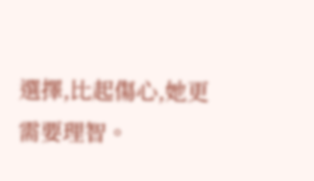選擇,比起傷心,她更需要理智。